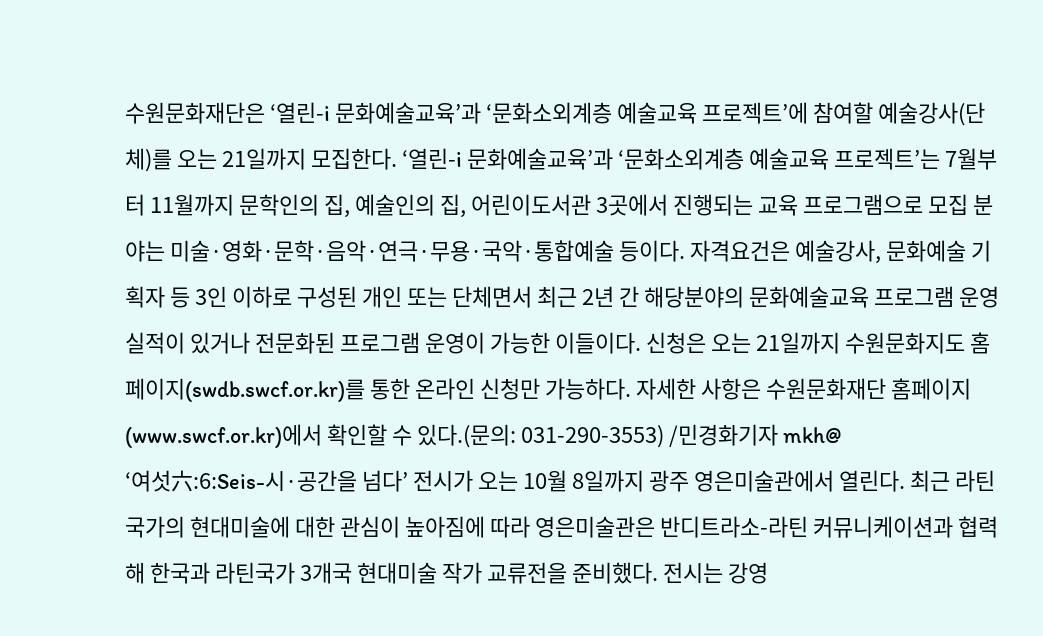수원문화재단은 ‘열린-i 문화예술교육’과 ‘문화소외계층 예술교육 프로젝트’에 참여할 예술강사(단체)를 오는 21일까지 모집한다. ‘열린-i 문화예술교육’과 ‘문화소외계층 예술교육 프로젝트’는 7월부터 11월까지 문학인의 집, 예술인의 집, 어린이도서관 3곳에서 진행되는 교육 프로그램으로 모집 분야는 미술·영화·문학·음악·연극·무용·국악·통합예술 등이다. 자격요건은 예술강사, 문화예술 기획자 등 3인 이하로 구성된 개인 또는 단체면서 최근 2년 간 해당분야의 문화예술교육 프로그램 운영실적이 있거나 전문화된 프로그램 운영이 가능한 이들이다. 신청은 오는 21일까지 수원문화지도 홈페이지(swdb.swcf.or.kr)를 통한 온라인 신청만 가능하다. 자세한 사항은 수원문화재단 홈페이지(www.swcf.or.kr)에서 확인할 수 있다.(문의: 031-290-3553) /민경화기자 mkh@
‘여섯六:6:Seis-시·공간을 넘다’ 전시가 오는 10월 8일까지 광주 영은미술관에서 열린다. 최근 라틴국가의 현대미술에 대한 관심이 높아짐에 따라 영은미술관은 반디트라소-라틴 커뮤니케이션과 협력해 한국과 라틴국가 3개국 현대미술 작가 교류전을 준비했다. 전시는 강영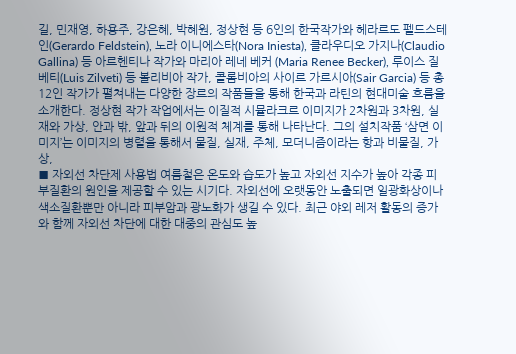길, 민재영, 하용주, 강은혜, 박혜원, 정상현 등 6인의 한국작가와 헤라르도 펠드스테인(Gerardo Feldstein), 노라 이니에스타(Nora Iniesta), 클라우디오 가지나(Claudio Gallina) 등 아르헨티나 작가와 마리아 레네 베커 (Maria Renee Becker), 루이스 질베티(Luis Zilveti) 등 볼리비아 작가, 콜롬비아의 사이르 가르시아(Sair Garcia) 등 총 12인 작가가 펼쳐내는 다양한 장르의 작품들을 통해 한국과 라틴의 현대미술 흐름을 소개한다. 정상현 작가 작업에서는 이질적 시뮬라크르 이미지가 2차원과 3차원, 실재와 가상, 안과 밖, 앞과 뒤의 이원적 체계를 통해 나타난다. 그의 설치작품 ‘삼면 이미지’는 이미지의 병렬을 통해서 물질, 실재, 주체, 모더니즘이라는 항과 비물질, 가상,
■ 자외선 차단제 사용법 여름철은 온도와 습도가 높고 자외선 지수가 높아 각종 피부질환의 원인을 제공할 수 있는 시기다. 자외선에 오랫동안 노출되면 일광화상이나 색소질환뿐만 아니라 피부암과 광노화가 생길 수 있다. 최근 야외 레저 활동의 증가와 함께 자외선 차단에 대한 대중의 관심도 높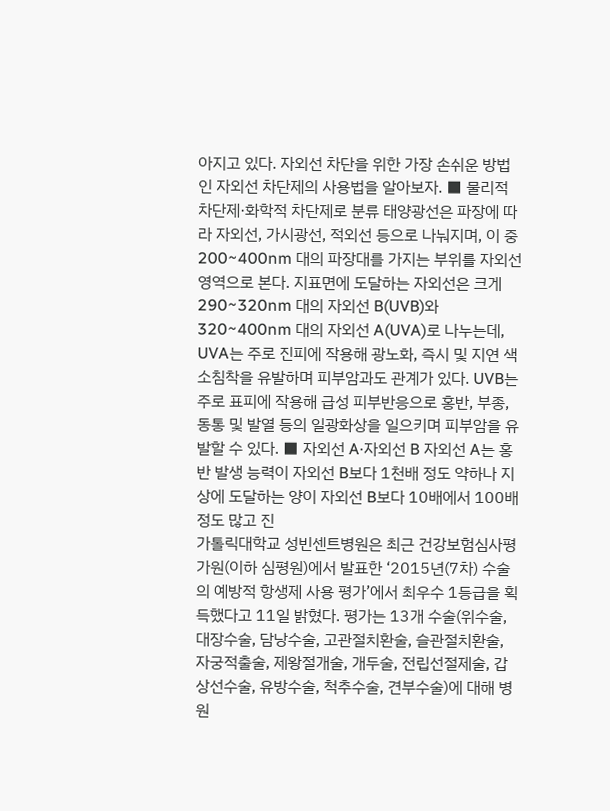아지고 있다. 자외선 차단을 위한 가장 손쉬운 방법인 자외선 차단제의 사용법을 알아보자. ■ 물리적 차단제·화학적 차단제로 분류 태양광선은 파장에 따라 자외선, 가시광선, 적외선 등으로 나눠지며, 이 중 200~400nm 대의 파장대를 가지는 부위를 자외선 영역으로 본다. 지표면에 도달하는 자외선은 크게 290~320nm 대의 자외선 B(UVB)와 320~400nm 대의 자외선 A(UVA)로 나누는데, UVA는 주로 진피에 작용해 광노화, 즉시 및 지연 색소침착을 유발하며 피부암과도 관계가 있다. UVB는 주로 표피에 작용해 급성 피부반응으로 홍반, 부종, 동통 및 발열 등의 일광화상을 일으키며 피부암을 유발할 수 있다. ■ 자외선 A·자외선 B 자외선 A는 홍반 발생 능력이 자외선 B보다 1천배 정도 약하나 지상에 도달하는 양이 자외선 B보다 10배에서 100배 정도 많고 진
가톨릭대학교 성빈센트병원은 최근 건강보험심사평가원(이하 심평원)에서 발표한 ‘2015년(7차) 수술의 예방적 항생제 사용 평가’에서 최우수 1등급을 획득했다고 11일 밝혔다. 평가는 13개 수술(위수술, 대장수술, 담낭수술, 고관절치환술, 슬관절치환술, 자궁적출술, 제왕절개술, 개두술, 전립선절제술, 갑상선수술, 유방수술, 척추수술, 견부수술)에 대해 병원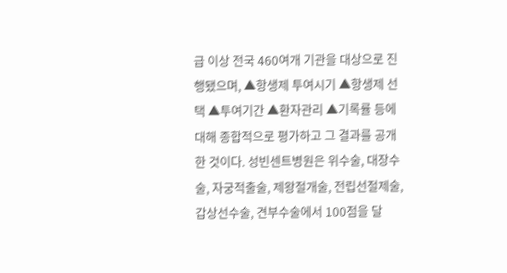급 이상 전국 460여개 기관을 대상으로 진행됐으며, ▲항생제 투여시기 ▲항생제 선택 ▲투여기간 ▲환자관리 ▲기록률 등에 대해 종합적으로 평가하고 그 결과를 공개한 것이다. 성빈센트병원은 위수술, 대장수술, 자궁적출술, 제왕절개술, 전립선절제술, 갑상선수술, 견부수술에서 100점을 달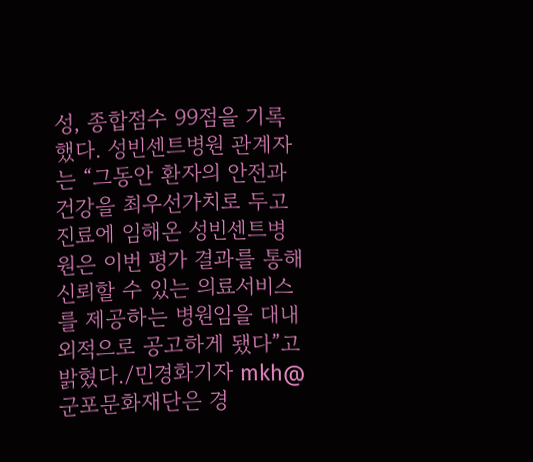성, 종합점수 99점을 기록했다. 성빈센트병원 관계자는 “그동안 환자의 안전과 건강을 최우선가치로 두고 진료에 임해온 성빈센트병원은 이번 평가 결과를 통해 신뢰할 수 있는 의료서비스를 제공하는 병원임을 대내외적으로 공고하게 됐다”고 밝혔다./민경화기자 mkh@
군포문화재단은 경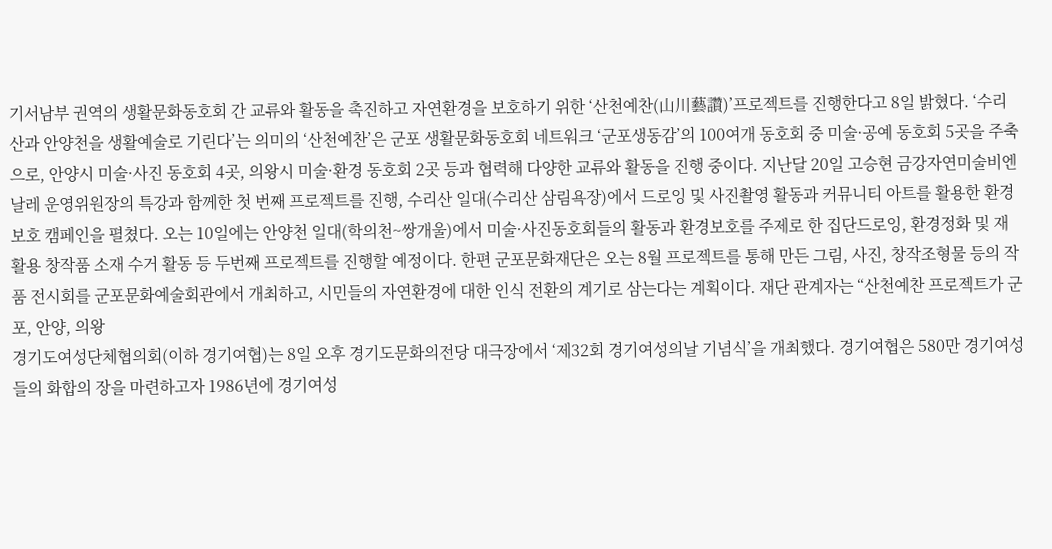기서남부 권역의 생활문화동호회 간 교류와 활동을 촉진하고 자연환경을 보호하기 위한 ‘산천예찬(山川藝讚)’프로젝트를 진행한다고 8일 밝혔다. ‘수리산과 안양천을 생활예술로 기린다’는 의미의 ‘산천예찬’은 군포 생활문화동호회 네트워크 ‘군포생동감’의 100여개 동호회 중 미술·공예 동호회 5곳을 주축으로, 안양시 미술·사진 동호회 4곳, 의왕시 미술·환경 동호회 2곳 등과 협력해 다양한 교류와 활동을 진행 중이다. 지난달 20일 고승현 금강자연미술비엔날레 운영위원장의 특강과 함께한 첫 번째 프로젝트를 진행, 수리산 일대(수리산 삼림욕장)에서 드로잉 및 사진촬영 활동과 커뮤니티 아트를 활용한 환경보호 캠페인을 펼쳤다. 오는 10일에는 안양천 일대(학의천~쌍개울)에서 미술·사진동호회들의 활동과 환경보호를 주제로 한 집단드로잉, 환경정화 및 재활용 창작품 소재 수거 활동 등 두번째 프로젝트를 진행할 예정이다. 한편 군포문화재단은 오는 8월 프로젝트를 통해 만든 그림, 사진, 창작조형물 등의 작품 전시회를 군포문화예술회관에서 개최하고, 시민들의 자연환경에 대한 인식 전환의 계기로 삼는다는 계획이다. 재단 관계자는 “산천예찬 프로젝트가 군포, 안양, 의왕
경기도여성단체협의회(이하 경기여협)는 8일 오후 경기도문화의전당 대극장에서 ‘제32회 경기여성의날 기념식’을 개최했다. 경기여협은 580만 경기여성들의 화합의 장을 마련하고자 1986년에 경기여성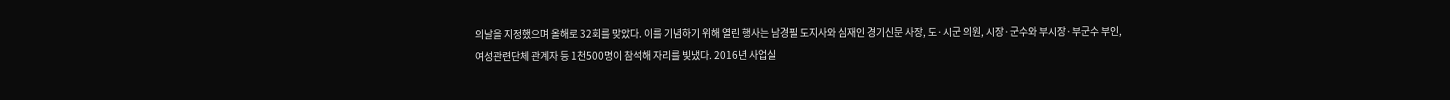의날을 지정했으며 올해로 32회를 맞았다. 이를 기념하기 위해 열린 행사는 남경필 도지사와 심재인 경기신문 사장, 도·시군 의원, 시장·군수와 부시장·부군수 부인, 여성관련단체 관계자 등 1천500명이 참석해 자리를 빛냈다. 2016년 사업실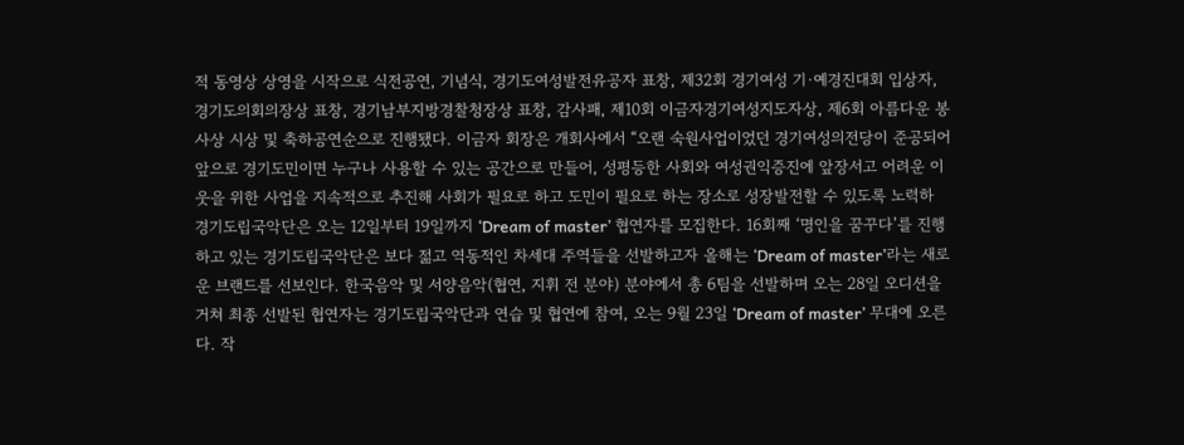적 동영상 상영을 시작으로 식전공연, 기념식, 경기도여성발전유공자 표창, 제32회 경기여성 기·예경진대회 입상자, 경기도의회의장상 표창, 경기남부지방경찰청장상 표창, 감사패, 제10회 이금자경기여성지도자상, 제6회 아름다운 봉사상 시상 및 축하공연순으로 진행됐다. 이금자 회장은 개회사에서 “오랜 숙원사업이었던 경기여성의전당이 준공되어 앞으로 경기도민이면 누구나 사용할 수 있는 공간으로 만들어, 성평등한 사회와 여성권익증진에 앞장서고 어려운 이웃을 위한 사업을 지속적으로 추진해 사회가 필요로 하고 도민이 필요로 하는 장소로 성장발전할 수 있도록 노력하
경기도립국악단은 오는 12일부터 19일까지 ‘Dream of master’ 협연자를 모집한다. 16회째 ‘명인을 꿈꾸다’를 진행하고 있는 경기도립국악단은 보다 젊고 역동적인 차세대 주역들을 선발하고자 올해는 ‘Dream of master’라는 새로운 브랜드를 선보인다. 한국음악 및 서양음악(협연, 지휘 전 분야) 분야에서 총 6팀을 선발하며 오는 28일 오디션을 거쳐 최종 선발된 협연자는 경기도립국악단과 연습 및 협연에 참여, 오는 9월 23일 ‘Dream of master’ 무대에 오른다. 작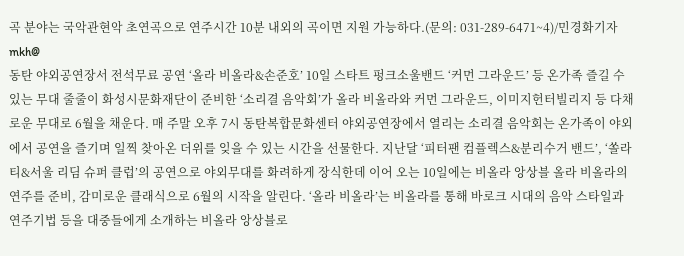곡 분야는 국악관현악 초연곡으로 연주시간 10분 내외의 곡이면 지원 가능하다.(문의: 031-289-6471~4)/민경화기자 mkh@
동탄 야외공연장서 전석무료 공연 ‘올라 비올라&손준호’ 10일 스타트 펑크소울밴드 ‘커먼 그라운드’ 등 온가족 즐길 수 있는 무대 줄줄이 화성시문화재단이 준비한 ‘소리결 음악회’가 올라 비올라와 커먼 그라운드, 이미지헌터빌리지 등 다채로운 무대로 6월을 채운다. 매 주말 오후 7시 동탄복합문화센터 야외공연장에서 열리는 소리결 음악회는 온가족이 야외에서 공연을 즐기며 일찍 찾아온 더위를 잊을 수 있는 시간을 선물한다. 지난달 ‘피터팬 컴플렉스&분리수거 밴드’, ‘쏠라티&서울 리딤 슈퍼 클럽’의 공연으로 야외무대를 화려하게 장식한데 이어 오는 10일에는 비올라 앙상블 올라 비올라의 연주를 준비, 감미로운 클래식으로 6월의 시작을 알린다. ‘올라 비올라’는 비올라를 통해 바로크 시대의 음악 스타일과 연주기법 등을 대중들에게 소개하는 비올라 앙상블로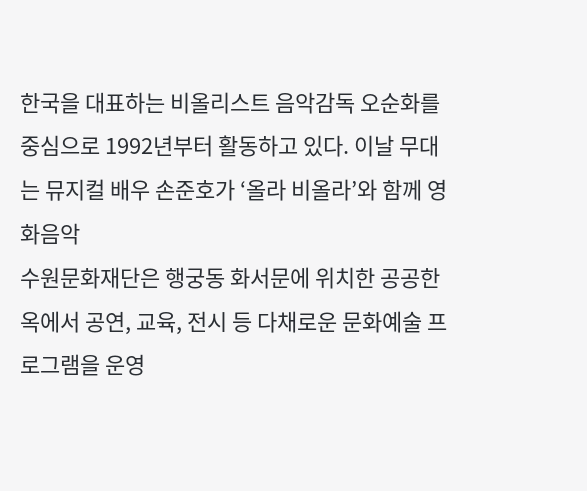한국을 대표하는 비올리스트 음악감독 오순화를 중심으로 1992년부터 활동하고 있다. 이날 무대는 뮤지컬 배우 손준호가 ‘올라 비올라’와 함께 영화음악
수원문화재단은 행궁동 화서문에 위치한 공공한옥에서 공연, 교육, 전시 등 다채로운 문화예술 프로그램을 운영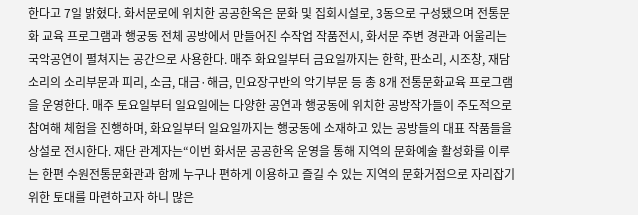한다고 7일 밝혔다. 화서문로에 위치한 공공한옥은 문화 및 집회시설로, 3동으로 구성됐으며 전통문화 교육 프로그램과 행궁동 전체 공방에서 만들어진 수작업 작품전시, 화서문 주변 경관과 어울리는 국악공연이 펼쳐지는 공간으로 사용한다. 매주 화요일부터 금요일까지는 한학, 판소리, 시조창, 재담소리의 소리부문과 피리, 소금, 대금·해금, 민요장구반의 악기부문 등 총 8개 전통문화교육 프로그램을 운영한다. 매주 토요일부터 일요일에는 다양한 공연과 행궁동에 위치한 공방작가들이 주도적으로 참여해 체험을 진행하며, 화요일부터 일요일까지는 행궁동에 소재하고 있는 공방들의 대표 작품들을 상설로 전시한다. 재단 관계자는“이번 화서문 공공한옥 운영을 통해 지역의 문화예술 활성화를 이루는 한편 수원전통문화관과 함께 누구나 편하게 이용하고 즐길 수 있는 지역의 문화거점으로 자리잡기 위한 토대를 마련하고자 하니 많은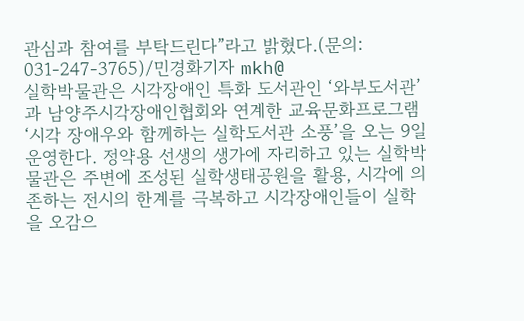관심과 참여를 부탁드린다”라고 밝혔다.(문의: 031-247-3765)/민경화기자 mkh@
실학박물관은 시각장애인 특화 도서관인 ‘와부도서관’과 남양주시각장애인협회와 연계한 교육문화프로그램 ‘시각 장애우와 함께하는 실학도서관 소풍’을 오는 9일 운영한다. 정약용 선생의 생가에 자리하고 있는 실학박물관은 주변에 조성된 실학생태공원을 활용, 시각에 의존하는 전시의 한계를 극복하고 시각장애인들이 실학을 오감으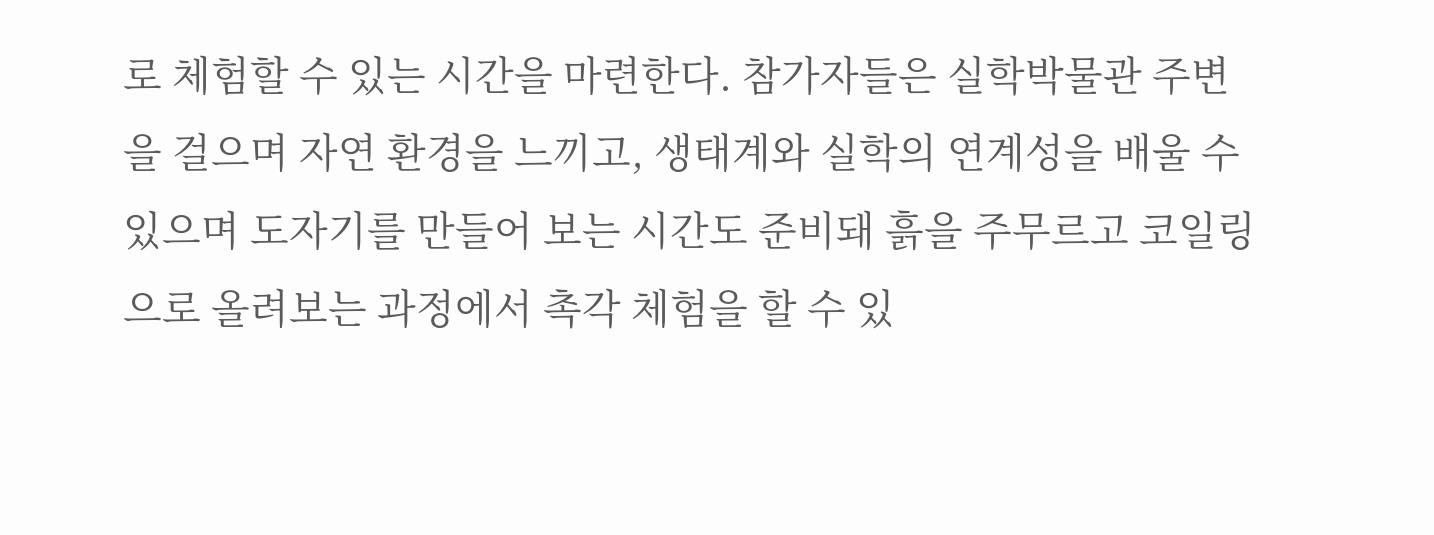로 체험할 수 있는 시간을 마련한다. 참가자들은 실학박물관 주변을 걸으며 자연 환경을 느끼고, 생태계와 실학의 연계성을 배울 수 있으며 도자기를 만들어 보는 시간도 준비돼 흙을 주무르고 코일링으로 올려보는 과정에서 촉각 체험을 할 수 있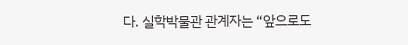다. 실학박물관 관계자는 “앞으로도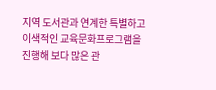지역 도서관과 연계한 특별하고 이색적인 교육문화프로그램을 진행해 보다 많은 관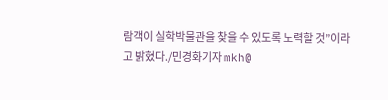람객이 실학박물관을 찾을 수 있도록 노력할 것”이라고 밝혔다./민경화기자 mkh@